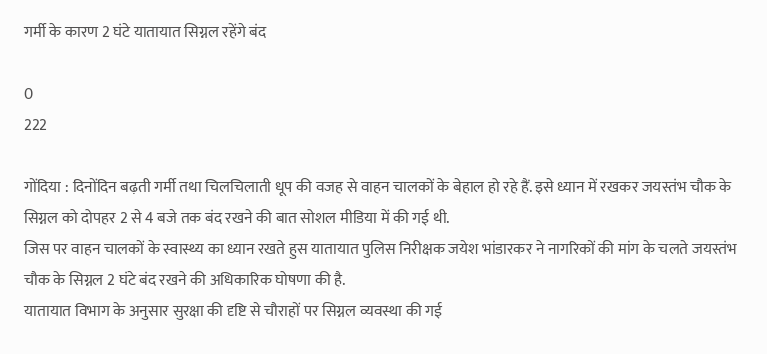गर्मी के कारण 2 घंटे यातायात सिग्नल रहेंगे बंद

0
222

गोंदिया : दिनोंदिन बढ़ती गर्मी तथा चिलचिलाती धूप की वजह से वाहन चालकों के बेहाल हो रहे हैं. इसे ध्यान में रखकर जयस्तंभ चौक के सिग्नल को दोपहर 2 से 4 बजे तक बंद रखने की बात सोशल मीडिया में की गई थी.
जिस पर वाहन चालकों के स्वास्थ्य का ध्यान रखते हुस यातायात पुलिस निरीक्षक जयेश भांडारकर ने नागरिकों की मांग के चलते जयस्तंभ चौक के सिग्नल 2 घंटे बंद रखने की अधिकारिक घोषणा की है.
यातायात विभाग के अनुसार सुरक्षा की दृष्टि से चौराहों पर सिग्नल व्यवस्था की गई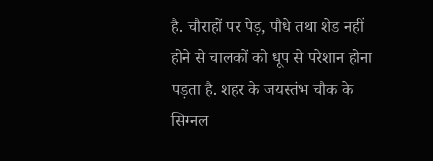है. चौराहों पर पेड़, पौधे तथा शेड नहीं होने से चालकों को धूप से परेशान होना पड़ता है. शहर के जयस्तंभ चौक के सिग्नल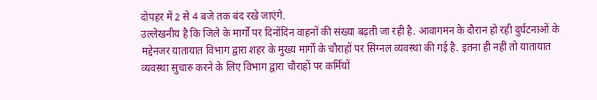दोपहर में 2 से 4 बजे तक बंद रखे जाएंगे.
उल्लेखनीय है कि जिले के मार्गों पर दिनोंदिन वाहनों की संख्या बढ़ती जा रही है. आवागमन के दौरान हो रही दुर्घटनाओं के मद्देनजर यातायात विभाग द्वारा शहर के मुख्य मार्गों के चौराहों पर सिग्नल व्यवस्था की गई है. इतना ही नहीं तो यातायात व्यवस्था सुचारु करने के लिए विभाग द्वारा चौराहों पर कर्मियों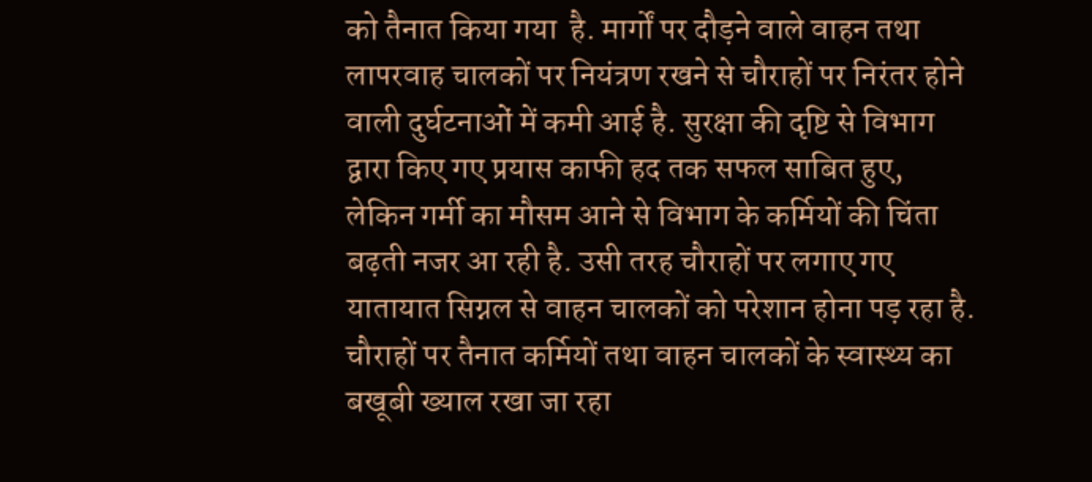को तैनात किया गया  है. मार्गों पर दौड़ने वाले वाहन तथा लापरवाह चालकों पर नियंत्रण रखने से चौराहों पर निरंतर होने वाली दुर्घटनाओं में कमी आई है. सुरक्षा की दृष्टि से विभाग द्वारा किए गए प्रयास काफी हद तक सफल साबित हुए, लेकिन गर्मी का मौसम आने से विभाग के कर्मियों की चिंता बढ़ती नजर आ रही है. उसी तरह चौराहों पर लगाए गए यातायात सिग्नल से वाहन चालकों को परेशान होना पड़ रहा है. चौराहों पर तैनात कर्मियों तथा वाहन चालकों के स्वास्थ्य का बखूबी ख्याल रखा जा रहा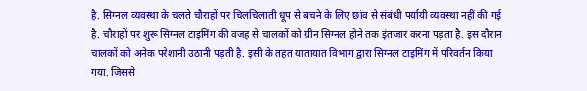है. सिग्नल व्यवस्था के चलते चौराहों पर चिलचिलाती धूप से बचने के लिए छांव से संबंधी पर्यायी व्यवस्था नहीं की गई है. चौराहों पर शुरू सिग्नल टाइमिंग की वजह से चालकों को ग्रीन सिग्नल होने तक इंतजार करना पड़ता है. इस दौरान चालकों को अनेक परेशानी उठानी पड़ती है. इसी के तहत यातायात विभाग द्वारा सिग्नल टाइमिंग में परिवर्तन किया गया. जिससे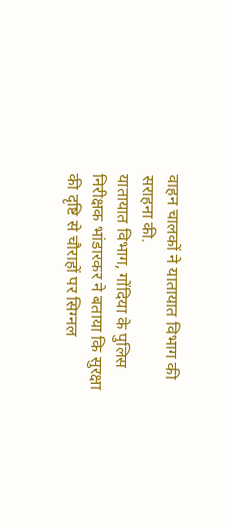वाहन चालकों ने यातायात विभाग की सराहना की.
यातायात विभाग, गोंदिया के पुलिस निरीक्षक भांडारकर ने बताया कि सुरक्षा की दृष्टि से चौराहों पर सिग्नल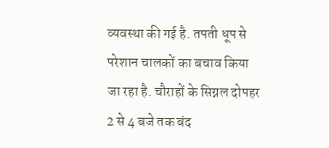व्यवस्था की गई है. तपती धूप से परेशान चालकों का बचाव किया जा रहा है. चौराहों के सिग्नल दोपहर 2 से 4 बजे तक बंद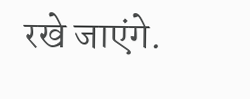रखे जाएंगे.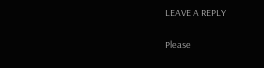LEAVE A REPLY

Please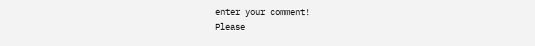enter your comment!
Please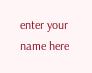enter your name here